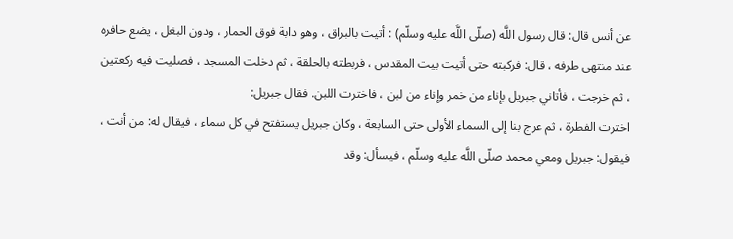عن أنس قال: قال رسول اللَّه (صلّى اللَّه عليه وسلّم) : أتيت بالبراق ، وهو دابة فوق الحمار ، ودون البغل ، يضع حافره عند منتهى طرفه ، قال: فركبته حتى أتيت بيت المقدس ، فربطته بالحلقة ، ثم دخلت المسجد ، فصليت فيه ركعتين ، ثم خرجت ، فأتاني جبريل بإناء من خمر وإناء من لبن ، فاخترت اللبن. فقال جبريل:
اخترت الفطرة ، ثم عرج بنا إلى السماء الأولى حتى السابعة ، وكان جبريل يستفتح في كل سماء ، فيقال له: من أنت ، فيقول: جبريل ومعي محمد صلّى اللَّه عليه وسلّم ، فيسأل: وقد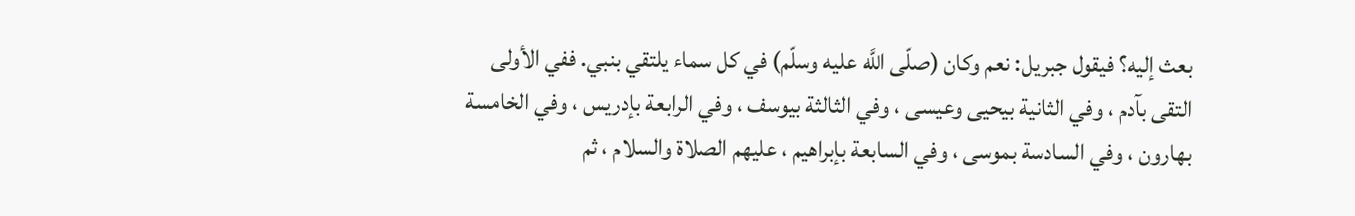بعث إليه؟ فيقول جبريل: نعم وكان (صلّى اللَّه عليه وسلّم) في كل سماء يلتقي بنبي. ففي الأولى التقى بآدم ، وفي الثانية بيحيى وعيسى ، وفي الثالثة بيوسف ، وفي الرابعة بإدريس ، وفي الخامسة بهارون ، وفي السادسة بموسى ، وفي السابعة بإبراهيم ، عليهم الصلاة والسلام ، ثم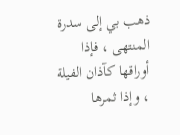ذهب بي إلى سدرة المنتهى ، فإذا أوراقها كآذان الفيلة ، وإذا ثمرها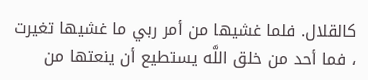كالقلال. فلما غشيها من أمر ربي ما غشيها تغيرت ، فما أحد من خلق اللَّه يستطيع أن ينعتها من